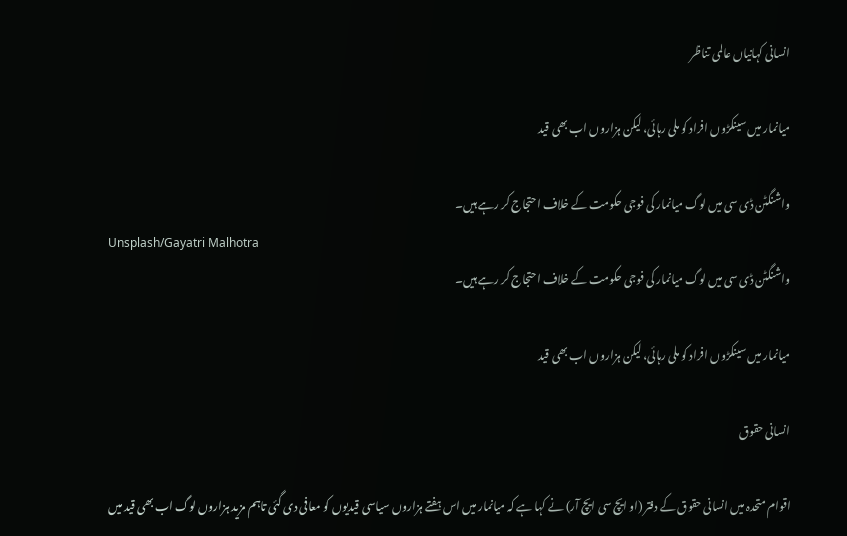انسانی کہانیاں عالمی تناظر

میانمار میں سینکڑوں افراد کو ملی رہائی، لیکن ہزاروں اب بھی قید

واشنگٹن ڈی سی میں لوگ میانمار کی فوجی حکومت کے خلاف احتجاج کر رہے ہیں۔
Unsplash/Gayatri Malhotra
واشنگٹن ڈی سی میں لوگ میانمار کی فوجی حکومت کے خلاف احتجاج کر رہے ہیں۔

میانمار میں سینکڑوں افراد کو ملی رہائی، لیکن ہزاروں اب بھی قید

انسانی حقوق

اقوام متحدہ میں انسانی حقوق کے دفتر (او ایچ سی ایچ آر) نے کہا ہے کہ میانمار میں اس ہفتے ہزاروں سیاسی قیدیوں کو معافی دی گئی تاہم مزید ہزاروں لوگ اب بھی قید میں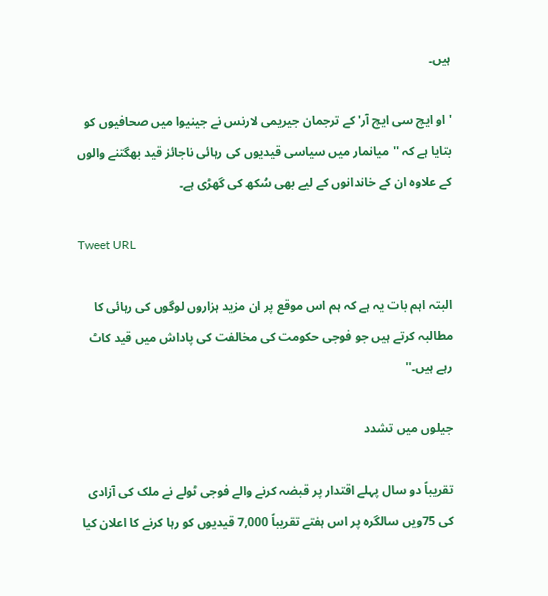ہیں۔

'او ایچ سی ایچ آر' کے ترجمان جیریمی لارنس نے جینیوا میں صحافیوں کو بتایا ہے کہ ''میانمار میں سیاسی قیدیوں کی رہائی ناجائز قید بھگتنے والوں کے علاوہ ان کے خاندانوں کے لیے بھی سُکھ کی گھڑی ہے۔

Tweet URL

البتہ اہم بات یہ ہے کہ ہم اس موقع پر ان مزید ہزاروں لوگوں کی رہائی کا مطالبہ کرتے ہیں جو فوجی حکومت کی مخالفت کی پاداش میں قید کاٹ رہے ہیں۔''

جیلوں میں تشدد

تقریباً دو سال پہلے اقتدار پر قبضہ کرنے والے فوجی ٹولے نے ملک کی آزادی کی 75ویں سالگرہ پر اس ہفتے تقریباً 7,000 قیدیوں کو رہا کرنے کا اعلان کیا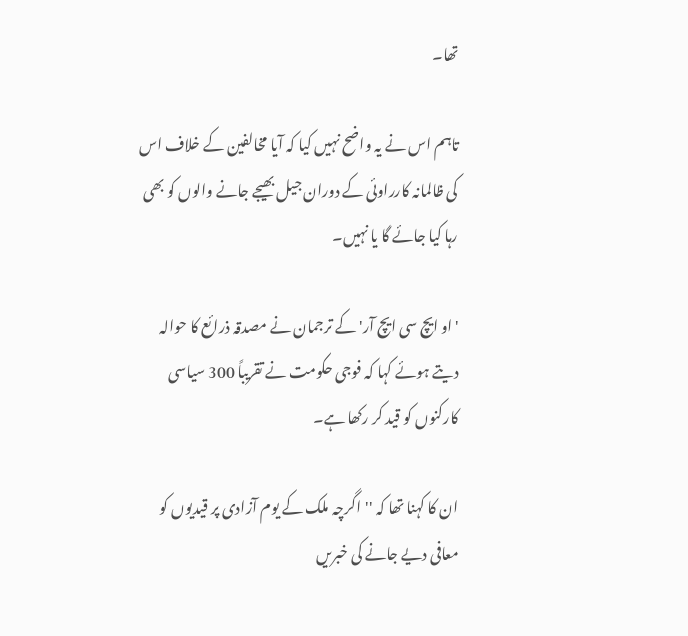تھا۔

تاہم اس نے یہ واضح نہیں کیا کہ آیا مخالفین کے خلاف اس کی ظالمانہ کارراوئی کے دوران جیل بھیجے جانے والوں کو بھی رہا کیا جائے گا یا نہیں۔

'او ایچ سی ایچ آر' کے ترجمان نے مصدقہ ذرائع کا حوالہ دیتے ہوئے کہا کہ فوجی حکومت نے تقریباً 300 سیاسی کارکنوں کو قید کر رکھا ہے۔

ان کا کہنا تھا کہ ''اگرچہ ملک کے یوم آزادی پر قیدیوں کو معافی دیے جانے کی خبریں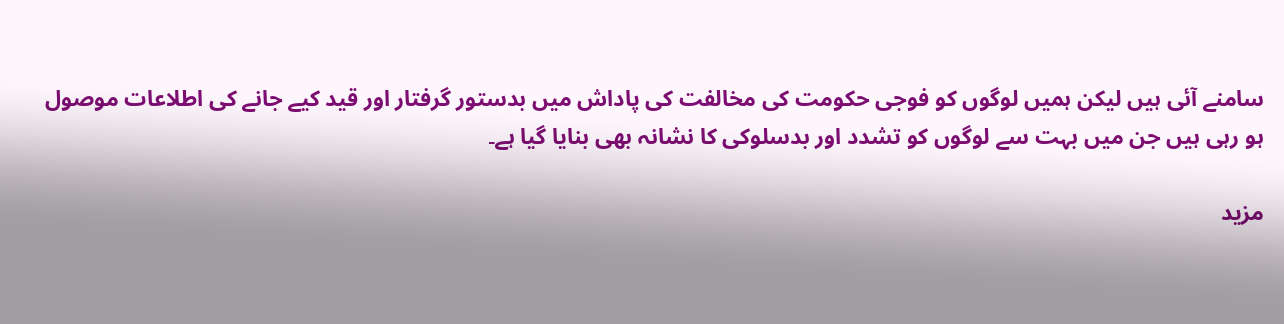سامنے آئی ہیں لیکن ہمیں لوگوں کو فوجی حکومت کی مخالفت کی پاداش میں بدستور گرفتار اور قید کیے جانے کی اطلاعات موصول ہو رہی ہیں جن میں بہت سے لوگوں کو تشدد اور بدسلوکی کا نشانہ بھی بنایا گیا ہے۔

مزید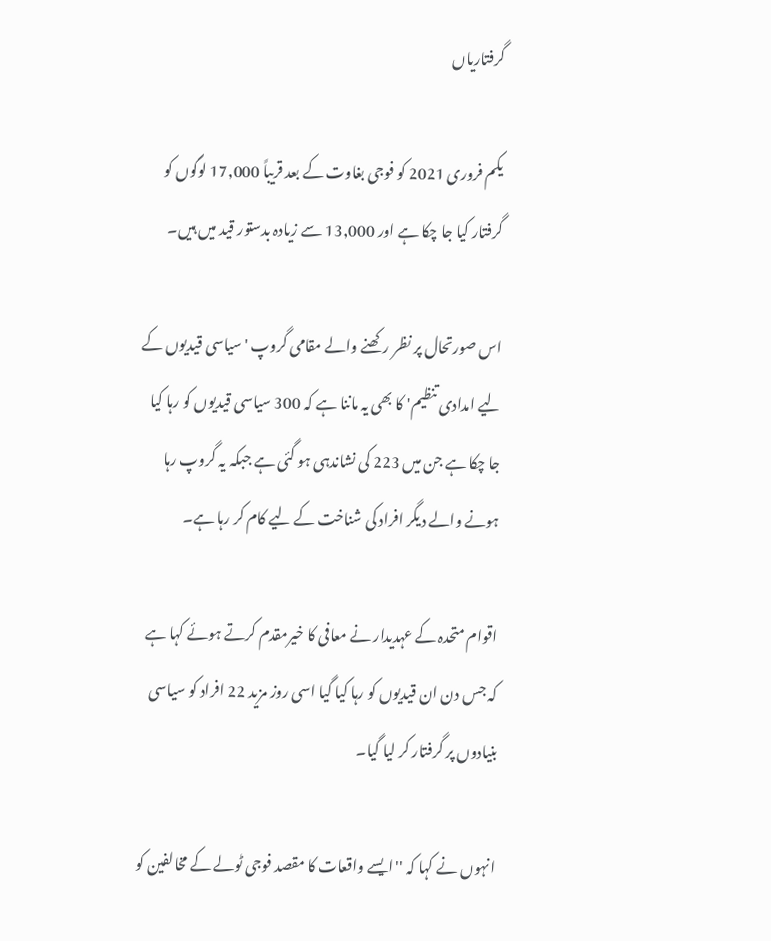گرفتاریاں

یکم فروری 2021 کو فوجی بغاوت کے بعد قریباً 17,000 لوگوں کو گرفتار کیا جا چکا ہے اور 13,000 سے زیادہ بدستور قید میں ہیں۔

اس صورتحال پر نظر رکھنے والے مقامی گروپ 'سیاسی قیدیوں کے لیے امدادی تنظیم' کا بھی یہ ماننا ہے کہ 300 سیاسی قیدیوں کو رہا کیا جا چکا ہے جن میں 223 کی نشاندہی ہو گئی ہے جبکہ یہ گروپ رہا ہونے والے دیگر افراد کی شناخت کے لیے کام کر رہا ہے۔

اقوام متحدہ کے عہدیدار نے معافی کا خیرمقدم کرتے ہوئے کہا ہے کہ جس دن ان قیدیوں کو رہا کیا گیا اسی روز مزید 22 افراد کو سیاسی بنیادوں پر گرفتار کر لیا گیا۔

انہوں نے کہا کہ ''ایسے واقعات کا مقصد فوجی ٹولے کے مخالفین کو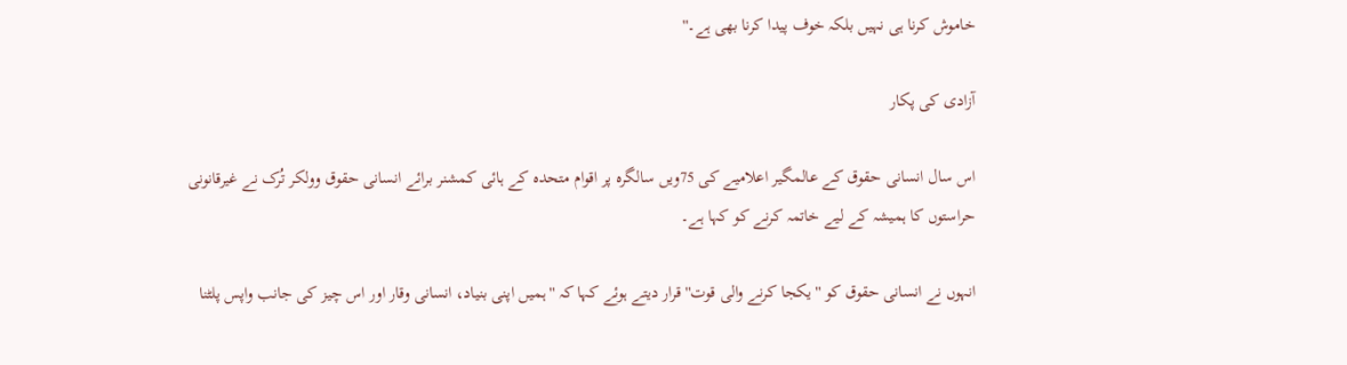خاموش کرنا ہی نہیں بلکہ خوف پیدا کرنا بھی ہے۔''

آزادی کی پکار

اس سال انسانی حقوق کے عالمگیر اعلامیے کی 75ویں سالگرہ پر اقوام متحدہ کے ہائی کمشنر برائے انسانی حقوق وولکر تُرک نے غیرقانونی حراستوں کا ہمیشہ کے لیے خاتمہ کرنے کو کہا ہے۔

انہوں نے انسانی حقوق کو ''یکجا کرنے والی قوت'' قرار دیتے ہوئے کہا کہ ''ہمیں اپنی بنیاد، انسانی وقار اور اس چیز کی جانب واپس پلٹنا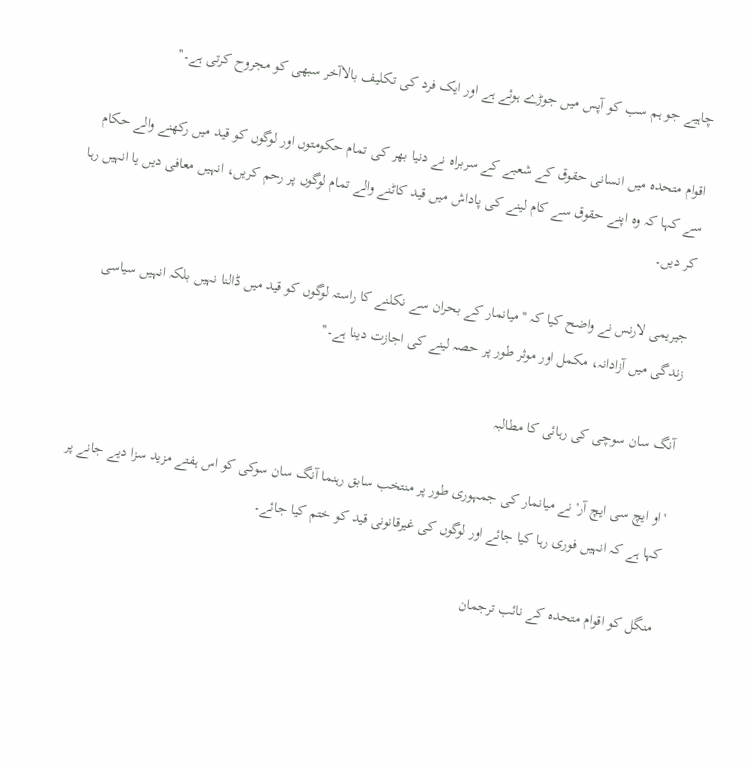چاہیے جو ہم سب کو آپس میں جوڑے ہوئے ہے اور ایک فرد کی تکلیف بالاآخر سبھی کو مجروح کرتی ہے۔''

اقوام متحدہ میں انسانی حقوق کے شعبے کے سربراہ نے دنیا بھر کی تمام حکومتوں اور لوگوں کو قید میں رکھنے والے حکام سے کہا کہ وہ اپنے حقوق سے کام لینے کی پاداش میں قید کاٹنے والے تمام لوگوں پر رحم کریں، انہیں معافی دیں یا انہیں رہا کر دیں۔

جیریمی لارنس نے واضح کیا کہ ''میانمار کے بحران سے نکلنے کا راستہ لوگوں کو قید میں ڈالنا نہیں بلکہ انہیں سیاسی زندگی میں آزادانہ، مکمل اور موثر طور پر حصہ لینے کی اجازت دینا ہے۔''

آنگ سان سوچی کی رہائی کا مطالبہ

'او ایچ سی ایچ آر' نے میانمار کی جمہوری طور پر منتخب سابق رہنما آنگ سان سوکی کو اس ہفتے مزید سزا دیے جانے پر کہا ہے کہ انہیں فوری رہا کیا جائے اور لوگوں کی غیرقانونی قید کو ختم کیا جائے۔

منگل کو اقوام متحدہ کے نائب ترجمان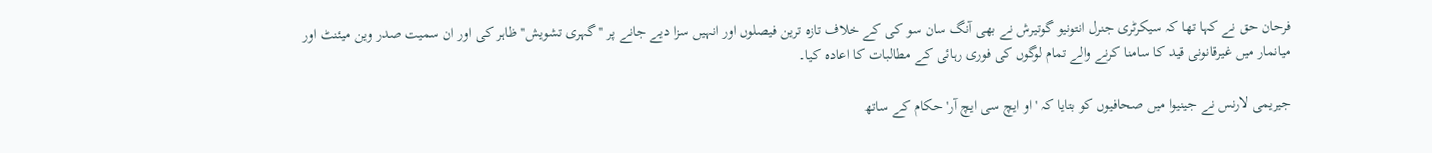فرحان حق نے کہا تھا کہ سیکرٹری جنرل انتونیو گوتیرش نے بھی آنگ سان سو کی کے خلاف تازہ ترین فیصلوں اور انہیں سزا دیے جانے پر ''گہری تشویش'' ظاہر کی اور ان سمیت صدر وین میئنٹ اور میانمار میں غیرقانونی قید کا سامنا کرنے والے تمام لوگوں کی فوری رہائی کے مطالبات کا اعادہ کیا۔

جیریمی لارنس نے جینیوا میں صحافیوں کو بتایا کہ 'او ایچ سی ایچ آر' حکام کے ساتھ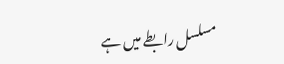مسلسل رابطے میں ہے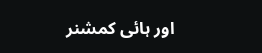اور ہائی کمشنر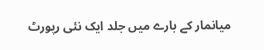میانمار کے بارے میں جلد ایک نئی رپورٹ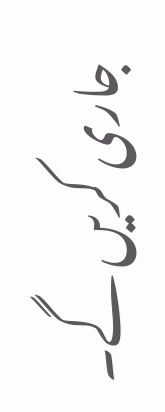جاری کریں گے۔